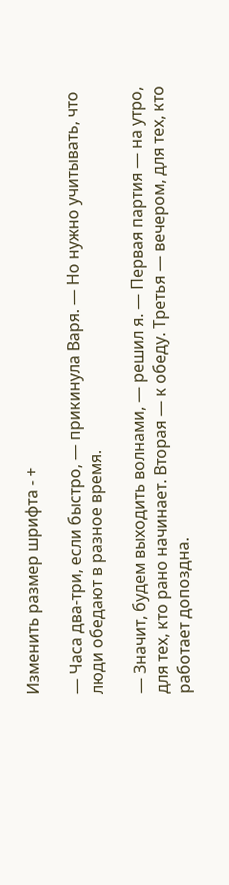Изменить размер шрифта - +

— Часа два-три, если быстро, — прикинула Варя. — Но нужно учитывать, что люди обедают в разное время.

— Значит, будем выходить волнами, — решил я. — Первая партия — на утро, для тех, кто рано начинает. Вторая — к обеду. Третья — вечером, для тех, кто работает допоздна.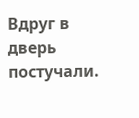Вдруг в дверь постучали.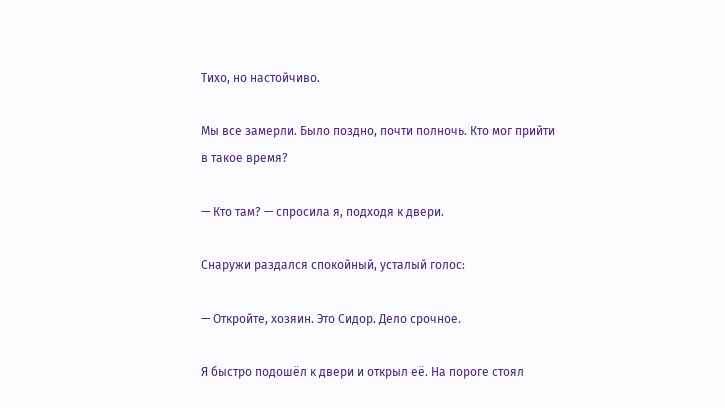Тихо, но настойчиво.

Мы все замерли. Было поздно, почти полночь. Кто мог прийти в такое время?

— Кто там? — спросила я, подходя к двери.

Снаружи раздался спокойный, усталый голос:

— Откройте, хозяин. Это Сидор. Дело срочное.

Я быстро подошёл к двери и открыл её. На пороге стоял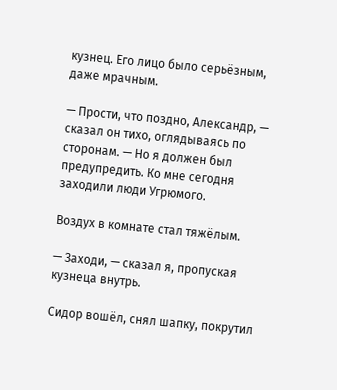кузнец. Его лицо было серьёзным, даже мрачным.

— Прости, что поздно, Александр, — сказал он тихо, оглядываясь по сторонам. — Но я должен был предупредить. Ко мне сегодня заходили люди Угрюмого.

Воздух в комнате стал тяжёлым.

— Заходи, — сказал я, пропуская кузнеца внутрь.

Сидор вошёл, снял шапку, покрутил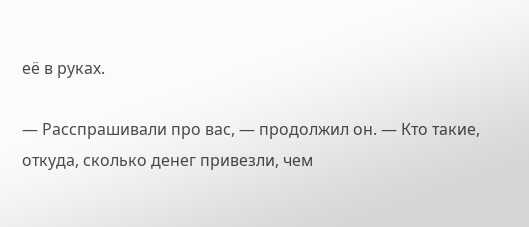её в руках.

— Расспрашивали про вас, — продолжил он. — Кто такие, откуда, сколько денег привезли, чем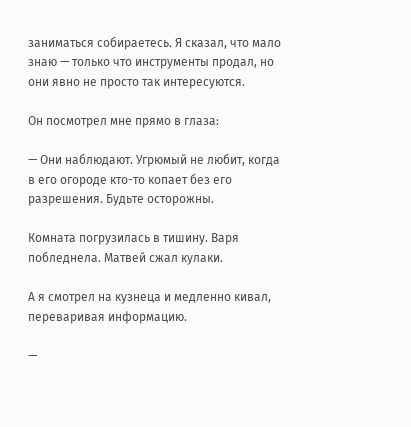заниматься собираетесь. Я сказал, что мало знаю — только что инструменты продал, но они явно не просто так интересуются.

Он посмотрел мне прямо в глаза:

— Они наблюдают. Угрюмый не любит, когда в его огороде кто-то копает без его разрешения. Будьте осторожны.

Комната погрузилась в тишину. Варя побледнела. Матвей сжал кулаки.

А я смотрел на кузнеца и медленно кивал, переваривая информацию.

—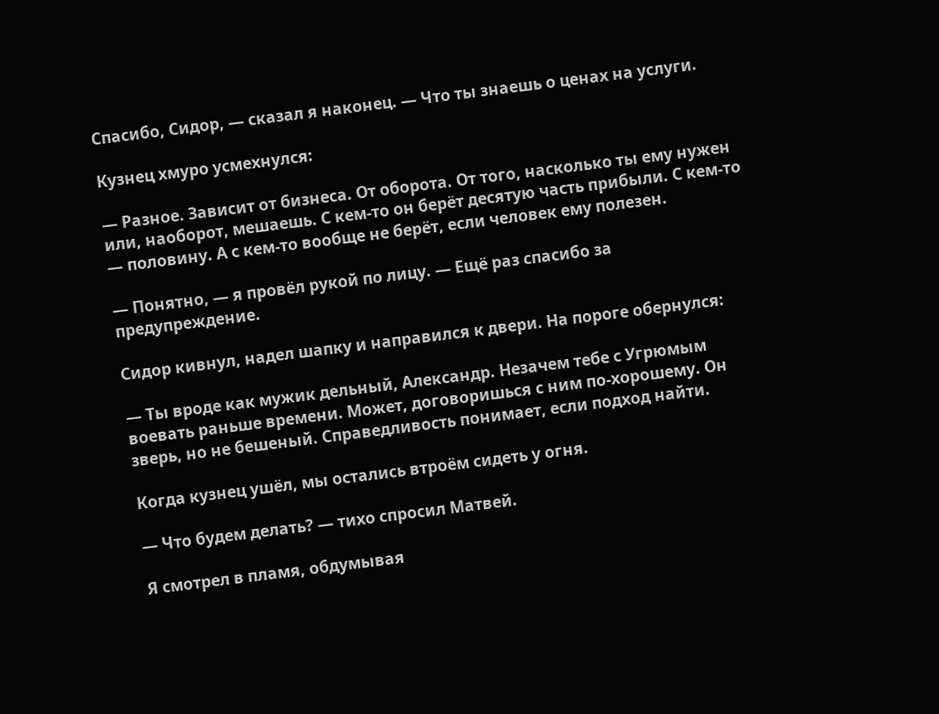Спасибо, Сидор, — сказал я наконец. — Что ты знаешь о ценах на услуги.

Кузнец хмуро усмехнулся:

— Разное. Зависит от бизнеса. От оборота. От того, насколько ты ему нужен или, наоборот, мешаешь. С кем-то он берёт десятую часть прибыли. С кем-то — половину. А с кем-то вообще не берёт, если человек ему полезен.

— Понятно, — я провёл рукой по лицу. — Ещё раз спасибо за предупреждение.

Сидор кивнул, надел шапку и направился к двери. На пороге обернулся:

— Ты вроде как мужик дельный, Александр. Незачем тебе с Угрюмым воевать раньше времени. Может, договоришься с ним по-хорошему. Он зверь, но не бешеный. Справедливость понимает, если подход найти.

Когда кузнец ушёл, мы остались втроём сидеть у огня.

— Что будем делать? — тихо спросил Матвей.

Я смотрел в пламя, обдумывая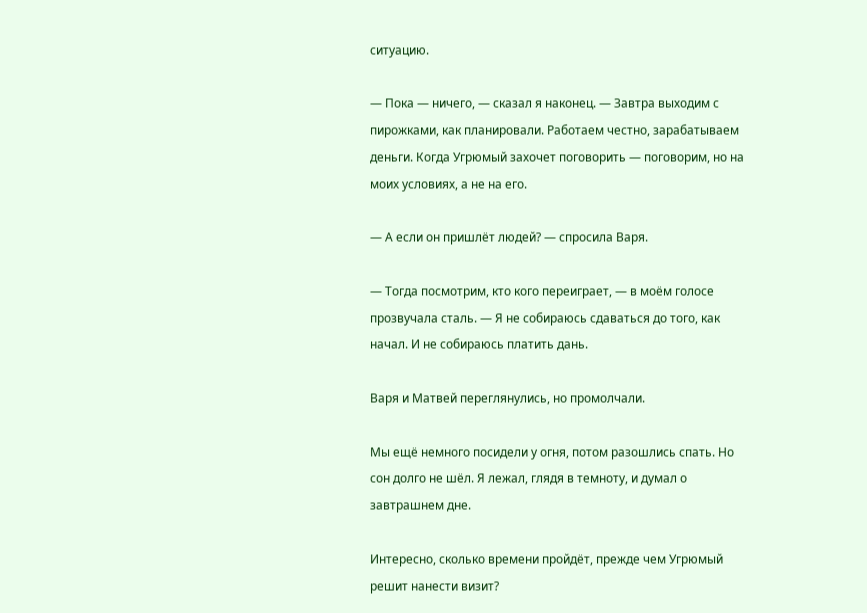ситуацию.

— Пока — ничего, — сказал я наконец. — Завтра выходим с пирожками, как планировали. Работаем честно, зарабатываем деньги. Когда Угрюмый захочет поговорить — поговорим, но на моих условиях, а не на его.

— А если он пришлёт людей? — спросила Варя.

— Тогда посмотрим, кто кого переиграет, — в моём голосе прозвучала сталь. — Я не собираюсь сдаваться до того, как начал. И не собираюсь платить дань.

Варя и Матвей переглянулись, но промолчали.

Мы ещё немного посидели у огня, потом разошлись спать. Но сон долго не шёл. Я лежал, глядя в темноту, и думал о завтрашнем дне.

Интересно, сколько времени пройдёт, прежде чем Угрюмый решит нанести визит?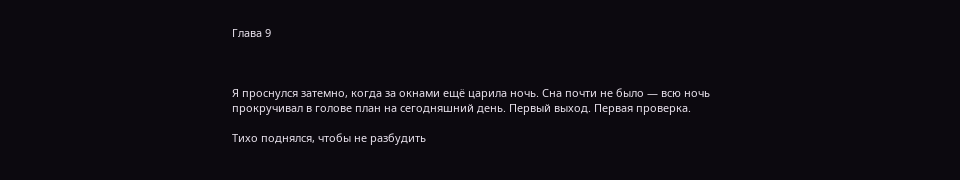Глава 9



Я проснулся затемно, когда за окнами ещё царила ночь. Сна почти не было — всю ночь прокручивал в голове план на сегодняшний день. Первый выход. Первая проверка.

Тихо поднялся, чтобы не разбудить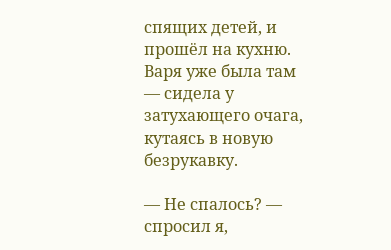спящих детей, и прошёл на кухню. Варя уже была там — сидела у затухающего очага, кутаясь в новую безрукавку.

— Не спалось? — спросил я,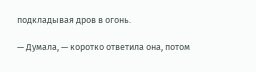подкладывая дров в огонь.

— Думала, — коротко ответила она, потом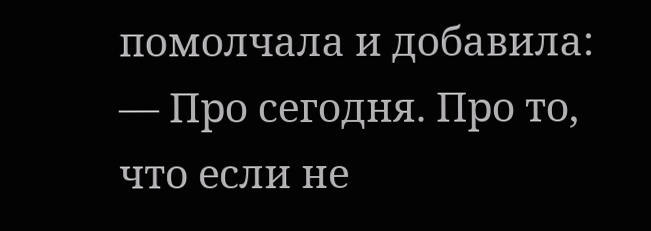помолчала и добавила: — Про сегодня. Про то, что если не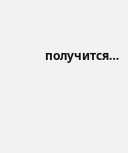получится…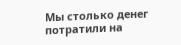Мы столько денег потратили на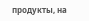продукты, на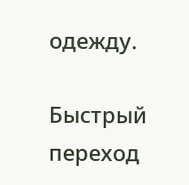одежду.

Быстрый переход